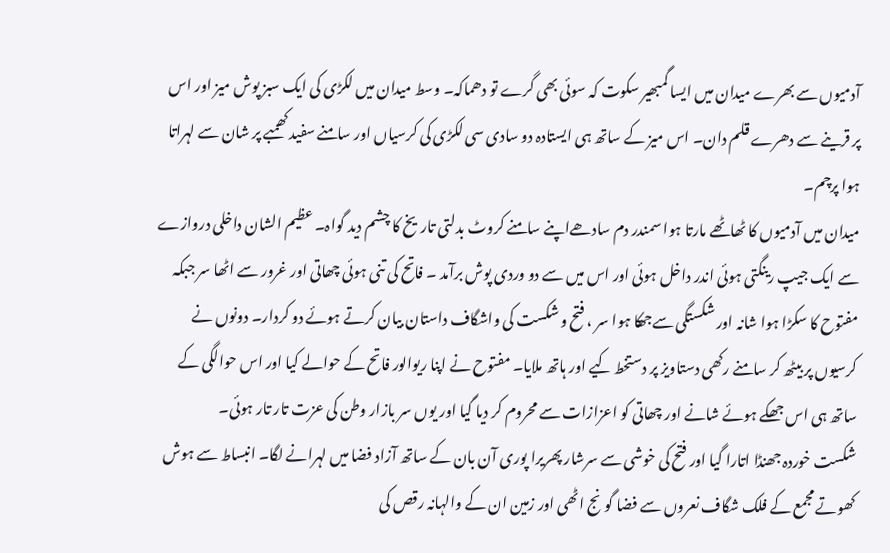آدمیوں سے بھرے میدان میں ایسا گمبھیر سکوت کہ سوئی بھی گرے تو دھماکہ۔ وسط میدان میں لکڑی کی ایک سبز پوش میز اور اس پر قرینے سے دھرے قلم دان۔ اس میز کے ساتھ ہی ایستادہ دو سادی سی لکڑی کی کرسیاں اور سامنے سفید کھمبے پر شان سے لہراتا ہوا پرچم۔
میدان میں آدمیوں کا ٹھاٹھے مارتا ہوا سمندر دم سادھےاپنے سامنے کروٹ بدلتی تاریخ کا چشم دید گواہ۔ عظیم الشان داخلی دروازے سے ایک جیپ رینگتی ہوئی اندر داخل ہوئی اور اس میں سے دو وردی پوش برآمد ۔ فاتح کی تنی ہوئی چھاتی اور غرور سے اٹھا سر جبکہ مفتوح کا سکڑا ہوا شانہ اور شکستگی سےجھکا ہوا سر ، فتح و شکست کی واشگاف داستان بیان کرتے ہوئے دو کردار۔ دونوں نے کرسیوں پر بیٹھ کر سامنے رکھی دستاویز پر دستخط کیے اور ہاتھ ملایا۔ مفتوح نے اپنا ریوالور فاتح کے حوالے کیا اور اس حوالگی کے ساتھ ہی اس جھکے ہوئے شانے اور چھاتی کو اعزازات سے محروم کر دیا گیا اور یوں سر بازار وطن کی عزت تار تار ہوئی۔
شکست خوردہ جھنڈا اتارا گیا اور فتح کی خوشی سے سرشار پھریرا پوری آن بان کے ساتھ آزاد فضا میں لہرانے لگا۔ انبساط سے ہوش کھوتے مجمع کے فلک شگاف نعروں سے فضا گونج اٹھی اور زمین ان کے والہانہ رقص کی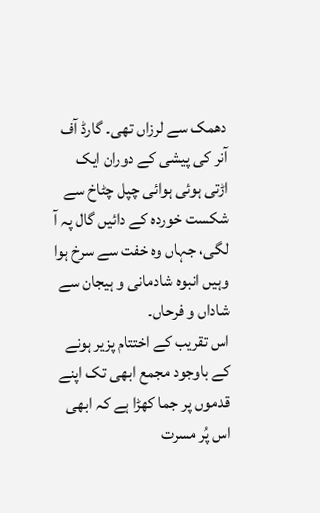دھمک سے لرزاں تھی۔ گارڈ آف آنر کی پیشی کے دوران ایک اڑتی ہوئی ہوائی چپل چٹاخ سے شکست خوردہ کے دائیں گال پہ آ لگی، جہاں وہ خفت سے سرخ ہوا وہیں انبوہ شادمانی و ہیجان سے شاداں و فرحاں۔
اس تقریب کے اختتام پزیر ہونے کے باوجود مجمع ابھی تک اپنے قدموں پر جما کھڑا ہے کہ ابھی اس پُر مسرت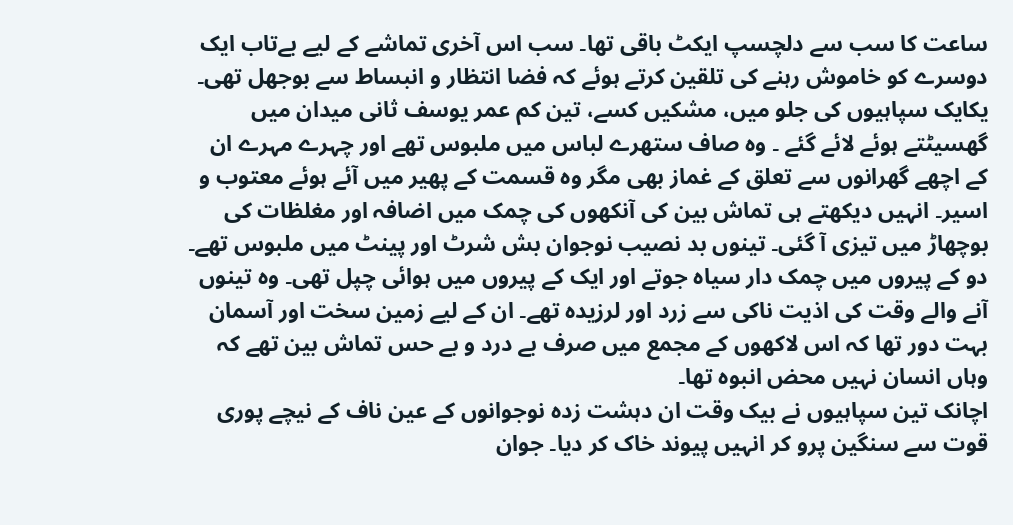ساعت کا سب سے دلچسپ ایکٹ باقی تھا۔ سب اس آخری تماشے کے لیے بےتاب ایک دوسرے کو خاموش رہنے کی تلقین کرتے ہوئے کہ فضا انتظار و انبساط سے بوجھل تھی۔
یکایک سپاہیوں کی جلو میں، مشکیں کسے، تین کم عمر یوسف ثانی میدان میں گھسیٹتے ہوئے لائے گئے ۔ وہ صاف ستھرے لباس میں ملبوس تھے اور چہرے مہرے ان کے اچھے گھرانوں سے تعلق کے غماز بھی مگر وہ قسمت کے پھیر میں آئے ہوئے معتوب و اسیر۔ انہیں دیکھتے ہی تماش بین کی آنکھوں کی چمک میں اضافہ اور مغلظات کی بوچھاڑ میں تیزی آ گئی۔ تینوں بد نصیب نوجوان بش شرٹ اور پینٹ میں ملبوس تھے۔ دو کے پیروں میں چمک دار سیاہ جوتے اور ایک کے پیروں میں ہوائی چپل تھی۔ وہ تینوں آنے والے وقت کی اذیت ناکی سے زرد اور لرزیدہ تھے۔ ان کے لیے زمین سخت اور آسمان بہت دور تھا کہ اس لاکھوں کے مجمع میں صرف بے درد و بے حس تماش بین تھے کہ وہاں انسان نہیں محض انبوہ تھا۔
اچانک تین سپاہیوں نے بیک وقت ان دہشت زدہ نوجوانوں کے عین ناف کے نیچے پوری قوت سے سنگین پرو کر انہیں پیوند خاک کر دیا۔ جوان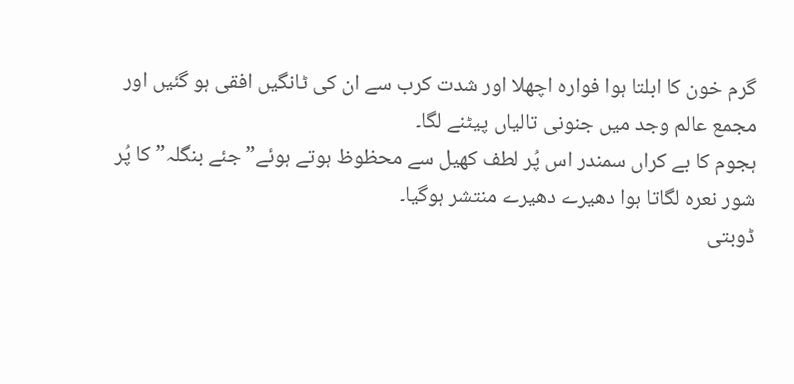گرم خون کا ابلتا ہوا فوارہ اچھلا اور شدت کرب سے ان کی ٹانگیں افقی ہو گئیں اور مجمع عالم وجد میں جنونی تالیاں پیٹنے لگا۔
ہجوم کا بے کراں سمندر اس پُر لطف کھیل سے محظوظ ہوتے ہوئے” جئے بنگلہ” کا پُر شور نعرہ لگاتا ہوا دھیرے دھیرے منتشر ہوگیا۔
ڈوبتی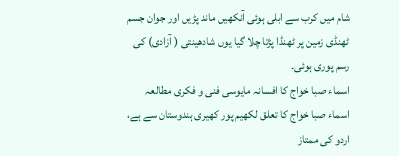شام میں کرب سے ابلی ہوئی آنکھیں ماند پڑیں اور جوان جسم ٹھنڈی زمین پر ٹھنڈا پڑتا چلا گیا یوں شادھینتی ( آزادی) کی رسم پوری ہوئی۔
اسماء صبا خواج کا افسانہ مایوسی فنی و فکری مطالعہ
اسماء صبا خواج کا تعلق لکھیم پور کھیری ہندوستان سے ہے، اردو کی ممتاز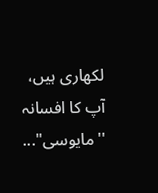لکھاری ہیں، آپ کا افسانہ ''مایوسی"...